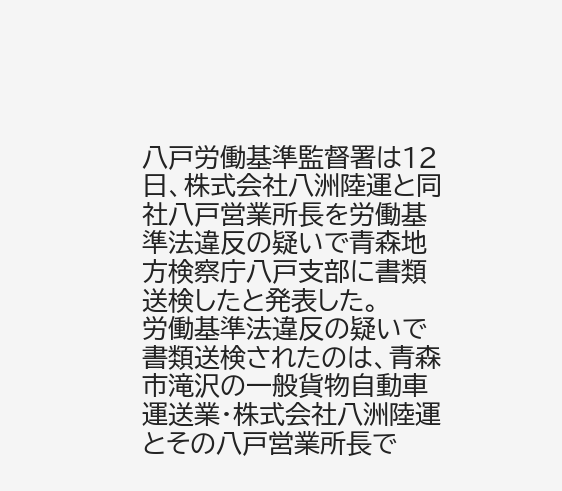八戸労働基準監督署は12日、株式会社八洲陸運と同社八戸営業所長を労働基準法違反の疑いで青森地方検察庁八戸支部に書類送検したと発表した。
労働基準法違反の疑いで書類送検されたのは、青森市滝沢の一般貨物自動車運送業・株式会社八洲陸運とその八戸営業所長で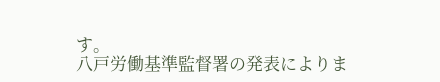す。
八戸労働基準監督署の発表によりま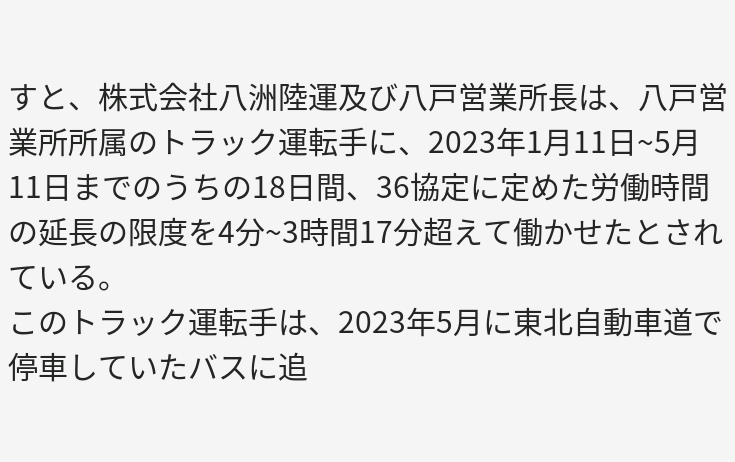すと、株式会社八洲陸運及び八戸営業所長は、八戸営業所所属のトラック運転手に、2023年1月11日~5月11日までのうちの18日間、36協定に定めた労働時間の延長の限度を4分~3時間17分超えて働かせたとされている。
このトラック運転手は、2023年5月に東北自動車道で停車していたバスに追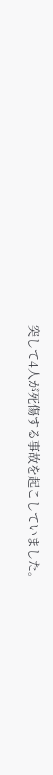突して4人が死傷する事故を起こしていました。